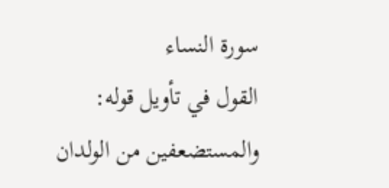سورة النساء
القول في تأويل قوله: والمستضعفين من الولدان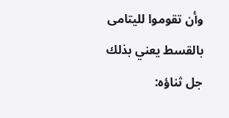وأن تقوموا لليتامى بالقسط يعني بذلك جل ثناؤه: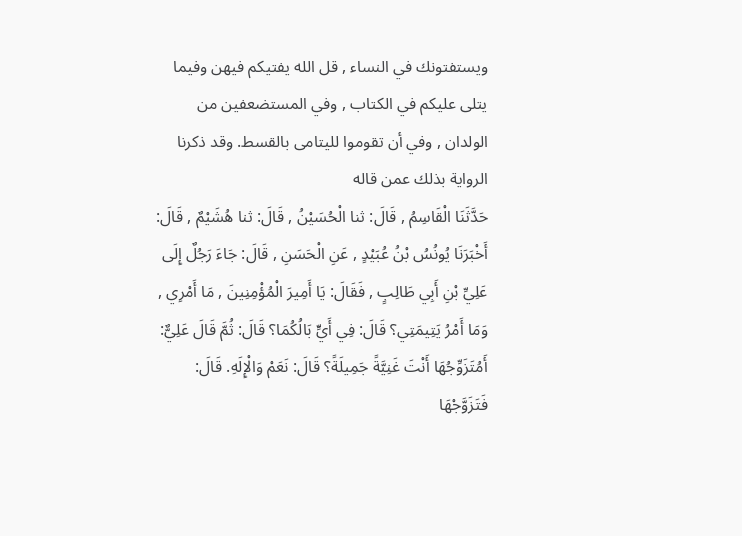ويستفتونك في النساء , قل الله يفتيكم فيهن وفيما يتلى عليكم في الكتاب , وفي المستضعفين من الولدان , وفي أن تقوموا لليتامى بالقسط. وقد ذكرنا الرواية بذلك عمن قاله
حَدَّثَنَا الْقَاسِمُ , قَالَ: ثنا الْحُسَيْنُ , قَالَ: ثنا هُشَيْمٌ , قَالَ: أَخْبَرَنَا يُونُسُ بْنُ عُبَيْدٍ , عَنِ الْحَسَنِ , قَالَ: جَاءَ رَجُلٌ إِلَى عَلِيِّ بْنِ أَبِي طَالِبٍ , فَقَالَ: يَا أَمِيرَ الْمُؤْمِنِينَ , مَا أَمْرِي , وَمَا أَمْرُ يَتِيمَتِي؟ قَالَ: فِي أَيٍّ بَالُكُمَا؟ قَالَ: ثُمَّ قَالَ عَلِيٌّ: أَمُتَزَوِّجُهَا أَنْتَ غَنِيَّةً جَمِيلَةً؟ قَالَ: نَعَمْ وَالْإِلَهِ. قَالَ: فَتَزَوَّجْهَا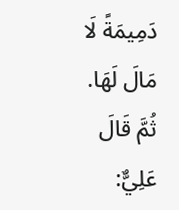دَمِيمَةً لَا مَالَ لَهَا. ثُمَّ قَالَ عَلِيٌّ: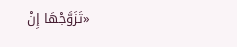«تَزَوَّجْهَا إِنْ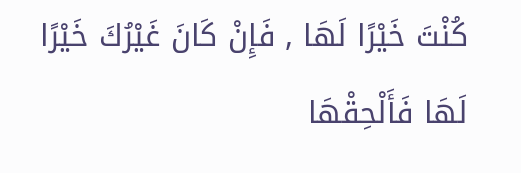كُنْتَ خَيْرًا لَهَا , فَإِنْ كَانَ غَيْرُكَ خَيْرًا لَهَا فَأَلْحِقْهَا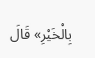بِالْخَيْرِ» قَالَ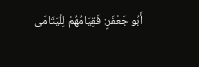أَبُو جَعْفَرٍ: فَقِيَامُهُمْ لِلْيَتَامَى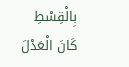بِالْقِسْطِ كَانَ الْعَدْلَ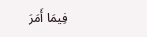فِيمَا أَمَرَ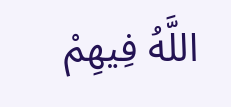اللَّهُ فِيهِمْ